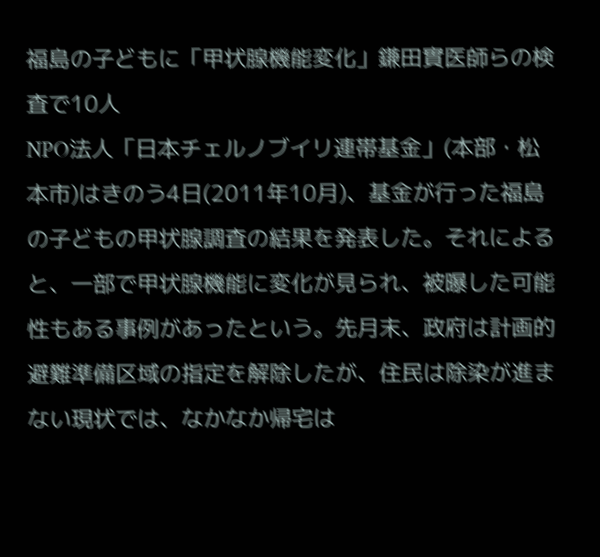福島の子どもに「甲状腺機能変化」鎌田實医師らの検査で10人
NPO法人「日本チェルノブイリ連帯基金」(本部・松本市)はきのう4日(2011年10月)、基金が行った福島の子どもの甲状腺調査の結果を発表した。それによると、一部で甲状腺機能に変化が見られ、被曝した可能性もある事例があったという。先月末、政府は計画的避難準備区域の指定を解除したが、住民は除染が進まない現状では、なかなか帰宅は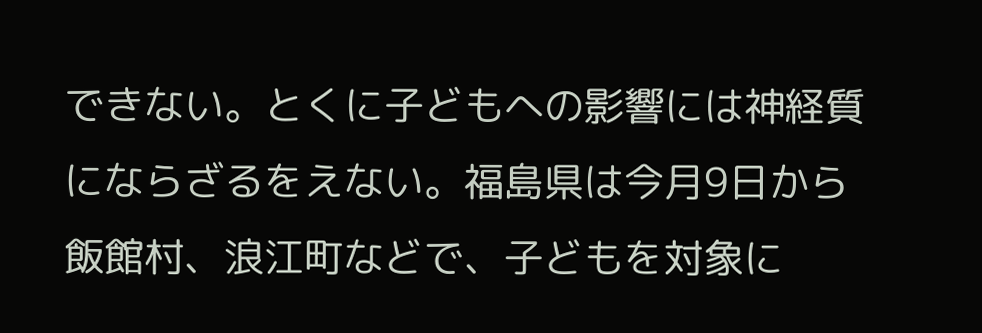できない。とくに子どもへの影響には神経質にならざるをえない。福島県は今月9日から飯館村、浪江町などで、子どもを対象に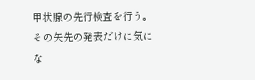甲状腺の先行検査を行う。その矢先の発表だけに気にな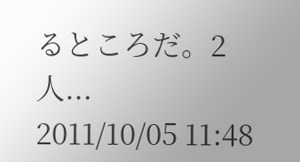るところだ。2人...
2011/10/05 11:48